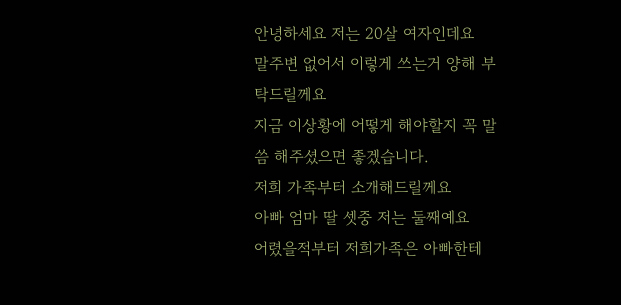안녕하세요 저는 20살 여자인데요
말주변 없어서 이렇게 쓰는거 양해 부탁드릴께요
지금 이상황에 어떻게 해야할지 꼭 말씀 해주셨으면 좋겠습니다.
저희 가족부터 소개해드릴께요
아빠 엄마 딸 셋중 저는 둘째예요
어렸을적부터 저희가족은 아빠한테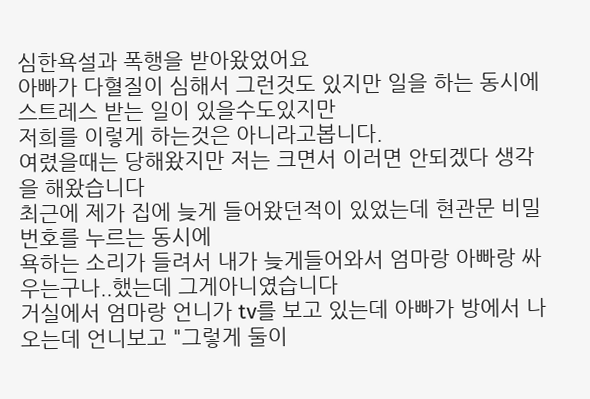심한욕설과 폭행을 받아왔었어요
아빠가 다혈질이 심해서 그런것도 있지만 일을 하는 동시에 스트레스 받는 일이 있을수도있지만
저희를 이렇게 하는것은 아니라고봅니다.
여렸을때는 당해왔지만 저는 크면서 이러면 안되겠다 생각을 해왔습니다
최근에 제가 집에 늦게 들어왔던적이 있었는데 현관문 비밀번호를 누르는 동시에
욕하는 소리가 들려서 내가 늦게들어와서 엄마랑 아빠랑 싸우는구나..했는데 그게아니였습니다
거실에서 엄마랑 언니가 tv를 보고 있는데 아빠가 방에서 나오는데 언니보고 "그렇게 둘이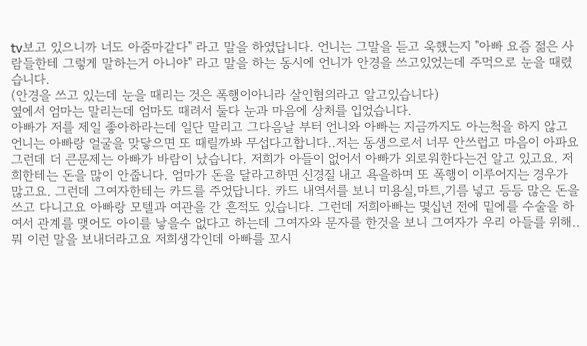tv보고 있으니까 너도 아줌마같다" 라고 말을 하였답니다. 언니는 그말을 듣고 욱했는지 "아빠 요즘 젊은 사람들한테 그렇게 말하는거 아니야" 라고 말을 하는 동시에 언니가 안경을 쓰고있었는데 주먹으로 눈을 때렸습니다.
(안경을 쓰고 있는데 눈을 때리는 것은 폭행이아니라 살인혐의라고 알고있습니다)
옆에서 엄마는 말리는데 엄마도 때려서 둘다 눈과 마음에 상처를 입었습니다.
아빠가 저를 제일 좋아하라는데 일단 말리고 그다음날 부터 언니와 아빠는 지금까지도 아는척을 하지 않고 언니는 아빠랑 얼굴을 맞닿으면 또 때릴까봐 무섭다고합니다..저는 동생으로서 너무 안쓰럽고 마음이 아파요 그런데 더 큰문제는 아빠가 바람이 났습니다. 저희가 아들이 없어서 아빠가 외로워한다는건 알고 있고요. 저희한테는 돈을 많이 안줍니다. 엄마가 돈을 달라고하면 신경질 내고 욕을하며 또 폭행이 이루어지는 경우가 많고요. 그런데 그여자한테는 카드를 주었답니다. 카드 내역서를 보니 미용실,마트,기름 넣고 등등 많은 돈을 쓰고 다니고요 아빠랑 모텔과 여관을 간 흔적도 있습니다. 그런데 저희아빠는 몇십년 전에 밑에를 수술을 하여서 관계를 맺어도 아이를 낳을수 없다고 하는데 그여자와 문자를 한것을 보니 그여자가 우리 아들를 위해..뭐 이런 말을 보내더라고요 저희생각인데 아빠를 꼬시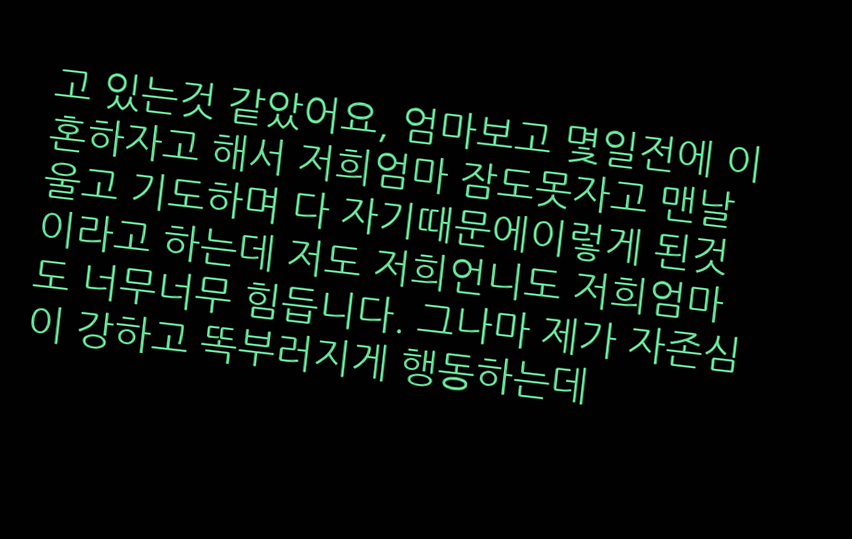고 있는것 같았어요, 엄마보고 몇일전에 이혼하자고 해서 저희엄마 잠도못자고 맨날 울고 기도하며 다 자기때문에이렇게 된것이라고 하는데 저도 저희언니도 저희엄마도 너무너무 힘듭니다. 그나마 제가 자존심이 강하고 똑부러지게 행동하는데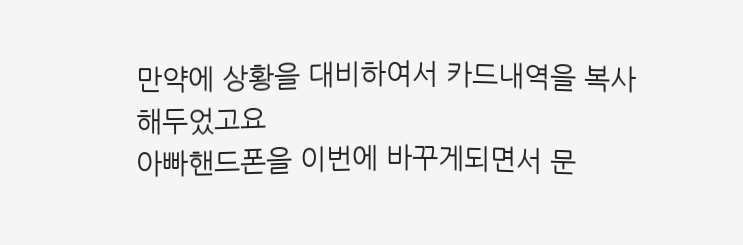만약에 상황을 대비하여서 카드내역을 복사해두었고요
아빠핸드폰을 이번에 바꾸게되면서 문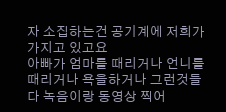자 소집하는건 공기계에 저희가 가지고 있고요
아빠가 엄마를 때리거나 언니를 때리거나 욕을하거나 그런것들 다 녹음이랑 동영상 찍어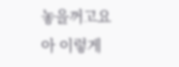놓을꺼고요
아 이렇게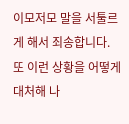이모저모 말을 서툴르게 해서 죄송합니다.
또 이런 상황을 어떻게 대처해 나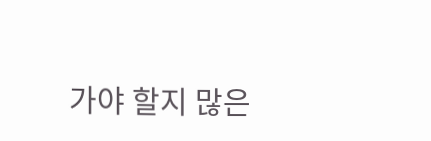가야 할지 많은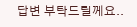답변 부탁드릴께요..